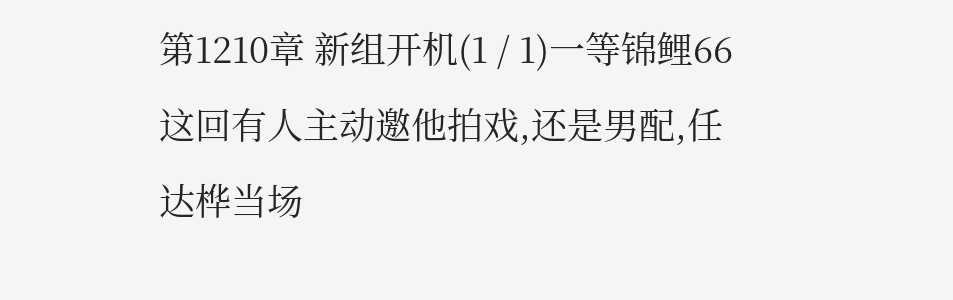第1210章 新组开机(1 / 1)一等锦鲤66
这回有人主动邀他拍戏,还是男配,任达桦当场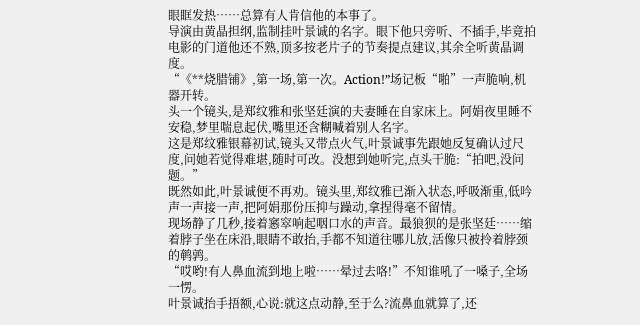眼眶发热……总算有人肯信他的本事了。
导演由黄晶担纲,监制挂叶景诚的名字。眼下他只旁听、不插手,毕竟拍电影的门道他还不熟,顶多按老片子的节奏提点建议,其余全听黄晶调度。
“《**烧腊铺》,第一场,第一次。Action!”场记板“啪”一声脆响,机器开转。
头一个镜头,是郑纹雅和张坚廷演的夫妻睡在自家床上。阿娟夜里睡不安稳,梦里喘息起伏,嘴里还含糊喊着别人名字。
这是郑纹雅银幕初试,镜头又带点火气,叶景诚事先跟她反复确认过尺度,问她若觉得难堪,随时可改。没想到她听完,点头干脆:“拍吧,没问题。”
既然如此,叶景诚便不再劝。镜头里,郑纹雅已渐入状态,呼吸渐重,低吟声一声接一声,把阿娟那份压抑与躁动,拿捏得毫不留情。
现场静了几秒,接着窸窣响起咽口水的声音。最狼狈的是张坚廷……缩着脖子坐在床沿,眼睛不敢抬,手都不知道往哪儿放,活像只被拎着脖颈的鹌鹑。
“哎哟!有人鼻血流到地上啦……晕过去咯!”不知谁吼了一嗓子,全场一愣。
叶景诚抬手捂额,心说:就这点动静,至于么?流鼻血就算了,还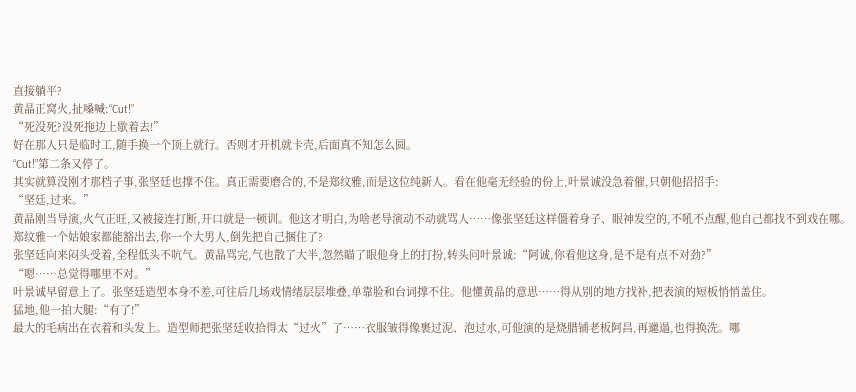直接躺平?
黄晶正窝火,扯嗓喊:“Cut!”
“死没死?没死拖边上歇着去!”
好在那人只是临时工,随手换一个顶上就行。否则才开机就卡壳,后面真不知怎么圆。
“Cut!”第二条又停了。
其实就算没刚才那档子事,张坚廷也撑不住。真正需要磨合的,不是郑纹雅,而是这位纯新人。看在他毫无经验的份上,叶景诚没急着催,只朝他招招手:
“坚廷,过来。”
黄晶刚当导演,火气正旺,又被接连打断,开口就是一顿训。他这才明白,为啥老导演动不动就骂人……像张坚廷这样僵着身子、眼神发空的,不吼不点醒,他自己都找不到戏在哪。
郑纹雅一个姑娘家都能豁出去,你一个大男人,倒先把自己捆住了?
张坚廷向来闷头受着,全程低头不吭气。黄晶骂完,气也散了大半,忽然瞄了眼他身上的打扮,转头问叶景诚:“阿诚,你看他这身,是不是有点不对劲?”
“嗯……总觉得哪里不对。”
叶景诚早留意上了。张坚廷造型本身不差,可往后几场戏情绪层层堆叠,单靠脸和台词撑不住。他懂黄晶的意思……得从别的地方找补,把表演的短板悄悄盖住。
猛地,他一拍大腿:“有了!”
最大的毛病出在衣着和头发上。造型师把张坚廷收拾得太“过火”了……衣服皱得像裹过泥、泡过水,可他演的是烧腊铺老板阿昌,再邋遢,也得换洗。哪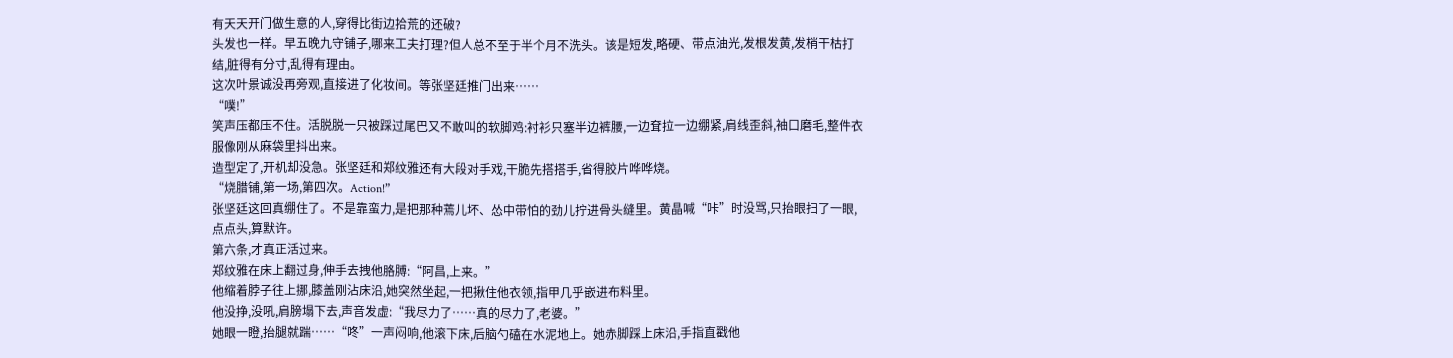有天天开门做生意的人,穿得比街边拾荒的还破?
头发也一样。早五晚九守铺子,哪来工夫打理?但人总不至于半个月不洗头。该是短发,略硬、带点油光,发根发黄,发梢干枯打结,脏得有分寸,乱得有理由。
这次叶景诚没再旁观,直接进了化妆间。等张坚廷推门出来……
“噗!”
笑声压都压不住。活脱脱一只被踩过尾巴又不敢叫的软脚鸡:衬衫只塞半边裤腰,一边耷拉一边绷紧,肩线歪斜,袖口磨毛,整件衣服像刚从麻袋里抖出来。
造型定了,开机却没急。张坚廷和郑纹雅还有大段对手戏,干脆先搭搭手,省得胶片哗哗烧。
“烧腊铺,第一场,第四次。Action!”
张坚廷这回真绷住了。不是靠蛮力,是把那种蔫儿坏、怂中带怕的劲儿拧进骨头缝里。黄晶喊“咔”时没骂,只抬眼扫了一眼,点点头,算默许。
第六条,才真正活过来。
郑纹雅在床上翻过身,伸手去拽他胳膊:“阿昌,上来。”
他缩着脖子往上挪,膝盖刚沾床沿,她突然坐起,一把揪住他衣领,指甲几乎嵌进布料里。
他没挣,没吼,肩膀塌下去,声音发虚:“我尽力了……真的尽力了,老婆。”
她眼一瞪,抬腿就踹……“咚”一声闷响,他滚下床,后脑勺磕在水泥地上。她赤脚踩上床沿,手指直戳他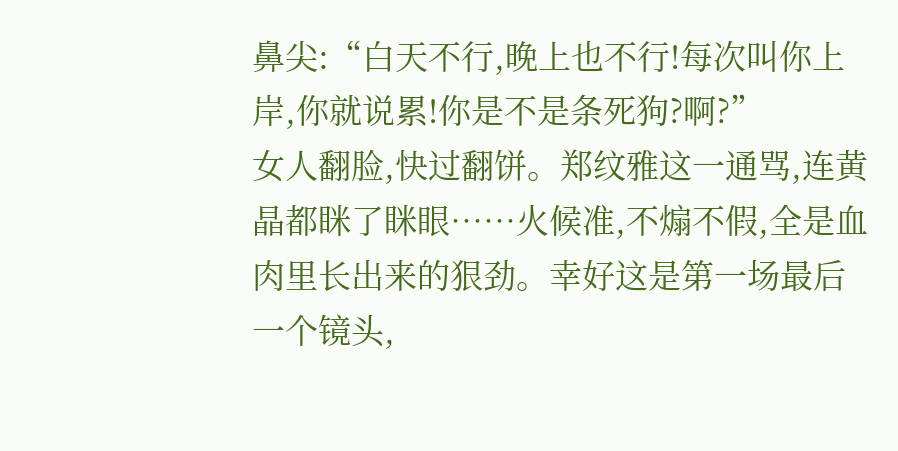鼻尖:“白天不行,晚上也不行!每次叫你上岸,你就说累!你是不是条死狗?啊?”
女人翻脸,快过翻饼。郑纹雅这一通骂,连黄晶都眯了眯眼……火候准,不煽不假,全是血肉里长出来的狠劲。幸好这是第一场最后一个镜头,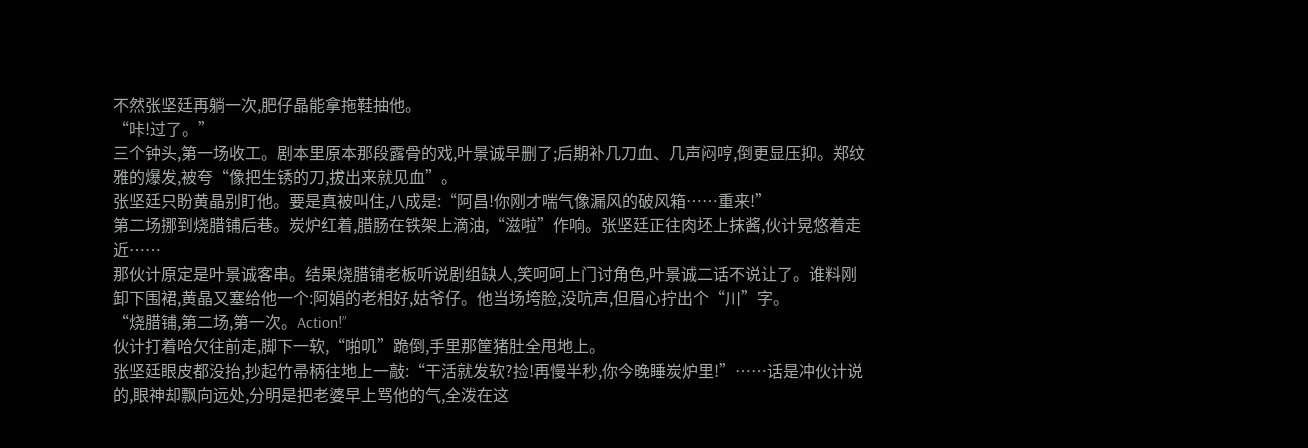不然张坚廷再躺一次,肥仔晶能拿拖鞋抽他。
“咔!过了。”
三个钟头,第一场收工。剧本里原本那段露骨的戏,叶景诚早删了;后期补几刀血、几声闷哼,倒更显压抑。郑纹雅的爆发,被夸“像把生锈的刀,拔出来就见血”。
张坚廷只盼黄晶别盯他。要是真被叫住,八成是:“阿昌!你刚才喘气像漏风的破风箱……重来!”
第二场挪到烧腊铺后巷。炭炉红着,腊肠在铁架上滴油,“滋啦”作响。张坚廷正往肉坯上抹酱,伙计晃悠着走近……
那伙计原定是叶景诚客串。结果烧腊铺老板听说剧组缺人,笑呵呵上门讨角色,叶景诚二话不说让了。谁料刚卸下围裙,黄晶又塞给他一个:阿娟的老相好,姑爷仔。他当场垮脸,没吭声,但眉心拧出个“川”字。
“烧腊铺,第二场,第一次。Action!”
伙计打着哈欠往前走,脚下一软,“啪叽”跪倒,手里那筐猪肚全甩地上。
张坚廷眼皮都没抬,抄起竹帚柄往地上一敲:“干活就发软?捡!再慢半秒,你今晚睡炭炉里!”……话是冲伙计说的,眼神却飘向远处,分明是把老婆早上骂他的气,全泼在这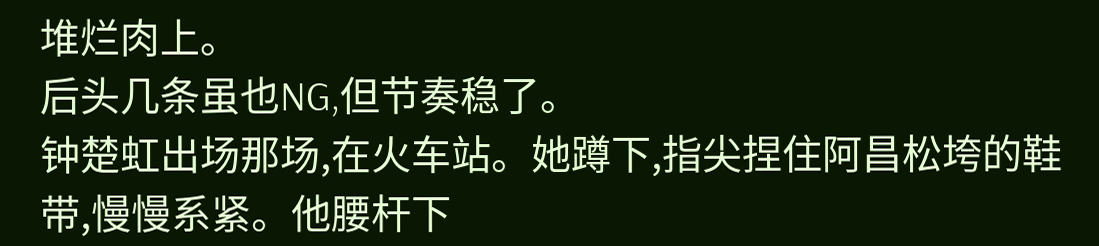堆烂肉上。
后头几条虽也NG,但节奏稳了。
钟楚虹出场那场,在火车站。她蹲下,指尖捏住阿昌松垮的鞋带,慢慢系紧。他腰杆下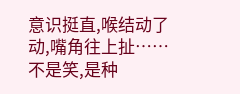意识挺直,喉结动了动,嘴角往上扯……不是笑,是种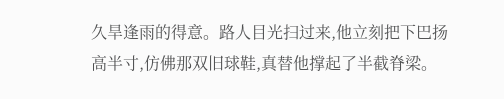久旱逢雨的得意。路人目光扫过来,他立刻把下巴扬高半寸,仿佛那双旧球鞋,真替他撑起了半截脊梁。